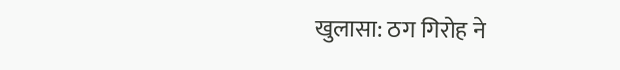खुलासा: ठग गिरोह ने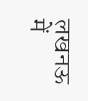लखनऊ में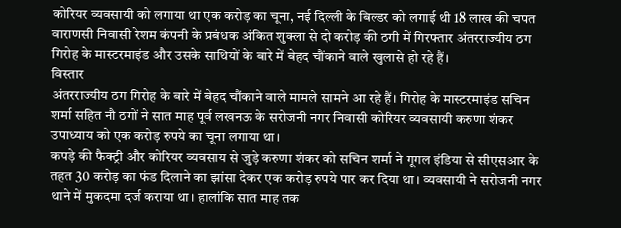कोरियर व्यवसायी को लगाया था एक करोड़ का चूना, नई दिल्ली के बिल्डर को लगाई थी 18 लाख की चपत
वाराणसी निवासी रेशम कंपनी के प्रबंधक अंकित शुक्ला से दो करोड़ की ठगी में गिरफ्तार अंतरराज्यीय ठग गिरोह के मास्टरमाइंड और उसके साथियों के बारे में बेहद चौंकाने वाले खुलासे हो रहे हैं।
विस्तार
अंतरराज्यीय ठग गिरोह के बारे में बेहद चौंकाने वाले मामले सामने आ रहे हैं। गिरोह के मास्टरमाइंड सचिन शर्मा सहित नौ ठगों ने सात माह पूर्व लखनऊ के सरोजनी नगर निवासी कोरियर व्यवसायी करुणा शंकर उपाध्याय को एक करोड़ रुपये का चूना लगाया था।
कपड़े की फैक्ट्री और कोरियर व्यवसाय से जुड़े करुणा शंकर को सचिन शर्मा ने गूगल इंडिया से सीएसआर के तहत 30 करोड़ का फंड दिलाने का झांसा देकर एक करोड़ रुपये पार कर दिया था। व्यवसायी ने सरोजनी नगर थाने में मुकदमा दर्ज कराया था। हालांकि सात माह तक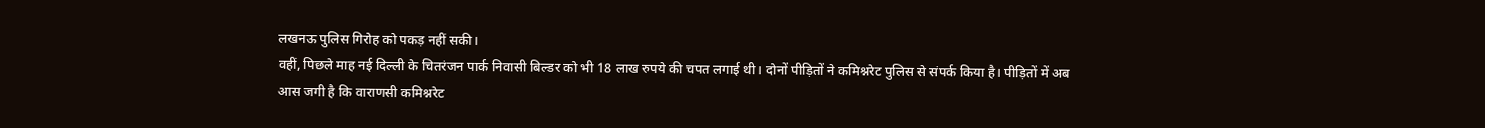लखनऊ पुलिस गिरोह को पकड़ नहीं सकी।
वहीं, पिछले माह नई दिल्ली के चितरंजन पार्क निवासी बिल्डर को भी 18 लाख रुपये की चपत लगाई थी। दोनों पीड़ितों ने कमिश्नरेट पुलिस से संपर्क किया है। पीड़ितों में अब आस जगी है कि वाराणसी कमिश्नरेट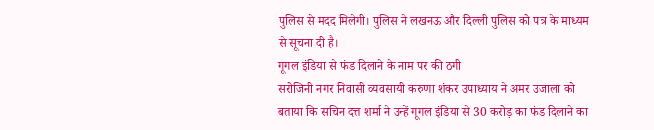पुलिस से मदद मिलेगी। पुलिस ने लखनऊ और दिल्ली पुलिस को पत्र के माध्यम से सूचना दी है।
गूगल इंडिया से फंड दिलाने के नाम पर की ठगी
सरोजिनी नगर निवासी व्यवसायी करुणा शंकर उपाध्याय ने अमर उजाला को बताया कि सचिन दत्त शर्मा ने उन्हें गूगल इंडिया से 30 करोड़ का फंड दिलाने का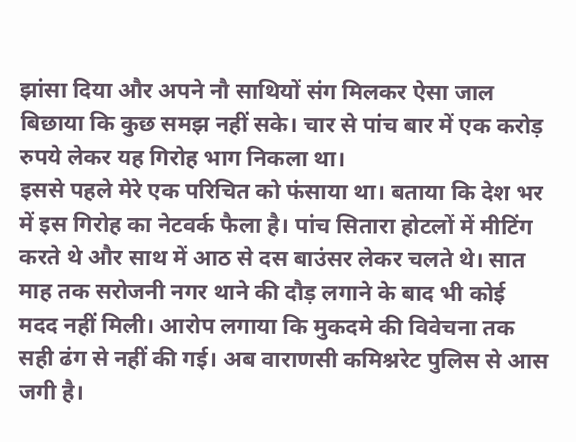झांसा दिया और अपने नौ साथियों संग मिलकर ऐसा जाल बिछाया कि कुछ समझ नहीं सके। चार से पांच बार में एक करोड़ रुपये लेकर यह गिरोह भाग निकला था।
इससे पहले मेरे एक परिचित को फंसाया था। बताया कि देश भर में इस गिरोह का नेटवर्क फैला है। पांच सितारा होटलों में मीटिंग करते थे और साथ में आठ से दस बाउंसर लेकर चलते थे। सात माह तक सरोजनी नगर थाने की दौड़ लगाने के बाद भी कोई मदद नहीं मिली। आरोप लगाया कि मुकदमे की विवेचना तक सही ढंग से नहीं की गई। अब वाराणसी कमिश्नरेट पुलिस से आस जगी है।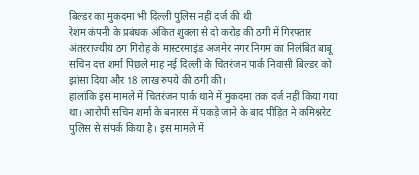बिल्डर का मुकदमा भी दिल्ली पुलिस नहीं दर्ज की थी
रेशम कंपनी के प्रबंधक अंकित शुक्ला से दो करोड़ की ठगी में गिरफ्तार अंतरराज्यीय ठग गिरोह के मास्टरमाइंड अजमेर नगर निगम का निलंबित बाबू सचिन दत्त शर्मा पिछले माह नई दिल्ली के चितरंजन पार्क निवासी बिल्डर को झांसा दिया और 18 लाख रुपये की ठगी की।
हालांकि इस मामले में चितरंजन पार्क थाने में मुकदमा तक दर्ज नहीं किया गया था। आरोपी सचिन शर्मा के बनारस में पकड़े जाने के बाद पीड़ित ने कमिश्नरेट पुलिस से संपर्क किया है। इस मामले में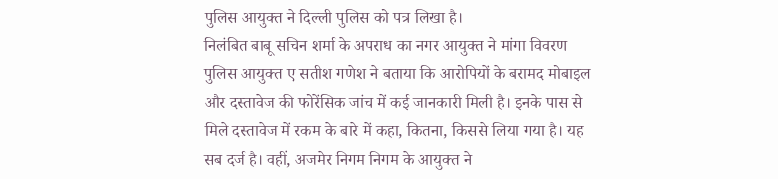पुलिस आयुक्त ने दिल्ली पुलिस को पत्र लिखा है।
निलंबित बाबू सचिन शर्मा के अपराध का नगर आयुक्त ने मांगा विवरण
पुलिस आयुक्त ए सतीश गणेश ने बताया कि आरोपियों के बरामद मोबाइल और दस्तावेज की फोरेंसिक जांच में कई जानकारी मिली है। इनके पास से मिले दस्तावेज में रकम के बारे में कहा, कितना, किससे लिया गया है। यह सब दर्ज है। वहीं, अजमेर निगम निगम के आयुक्त ने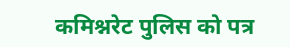कमिश्नरेट पुलिस को पत्र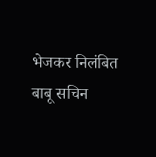भेजकर निलंबित बाबू सचिन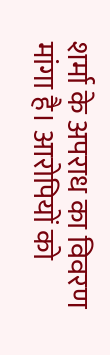शर्मा के अपराध का विवरण मांगा है। आरोपियों को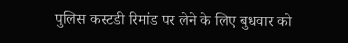पुलिस कस्टडी रिमांड पर लेने के लिए बुधवार को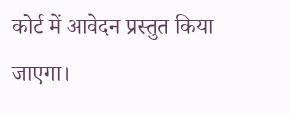कोर्ट में आवेदन प्रस्तुत किया जाएगा।